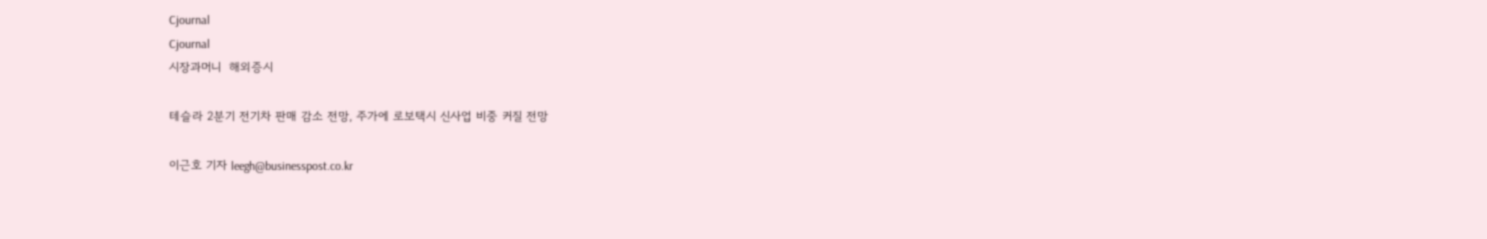Cjournal
Cjournal
시장과머니  해외증시

테슬라 2분기 전기차 판매 감소 전망, 주가에 로보택시 신사업 비중 커질 전망

이근호 기자 leegh@businesspost.co.kr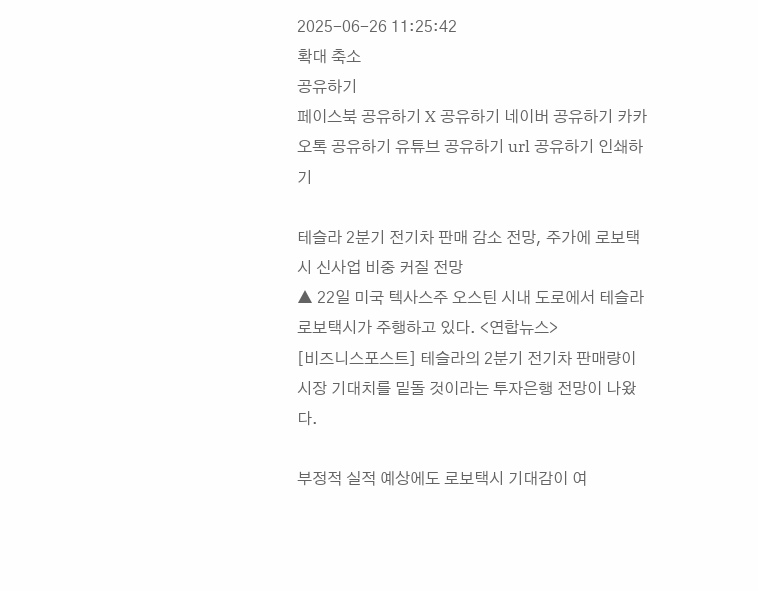2025-06-26 11:25:42
확대 축소
공유하기
페이스북 공유하기 X 공유하기 네이버 공유하기 카카오톡 공유하기 유튜브 공유하기 url 공유하기 인쇄하기

테슬라 2분기 전기차 판매 감소 전망, 주가에 로보택시 신사업 비중 커질 전망
▲ 22일 미국 텍사스주 오스틴 시내 도로에서 테슬라 로보택시가 주행하고 있다. <연합뉴스>
[비즈니스포스트] 테슬라의 2분기 전기차 판매량이 시장 기대치를 밑돌 것이라는 투자은행 전망이 나왔다.

부정적 실적 예상에도 로보택시 기대감이 여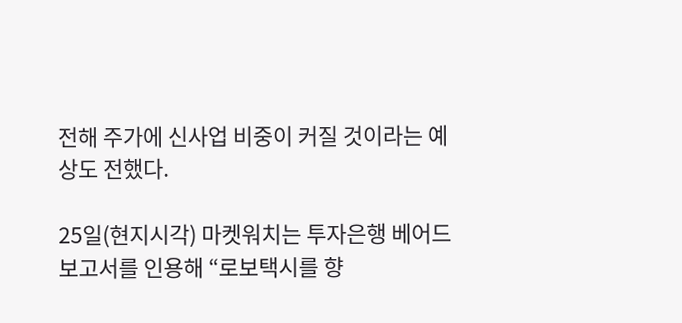전해 주가에 신사업 비중이 커질 것이라는 예상도 전했다.

25일(현지시각) 마켓워치는 투자은행 베어드 보고서를 인용해 “로보택시를 향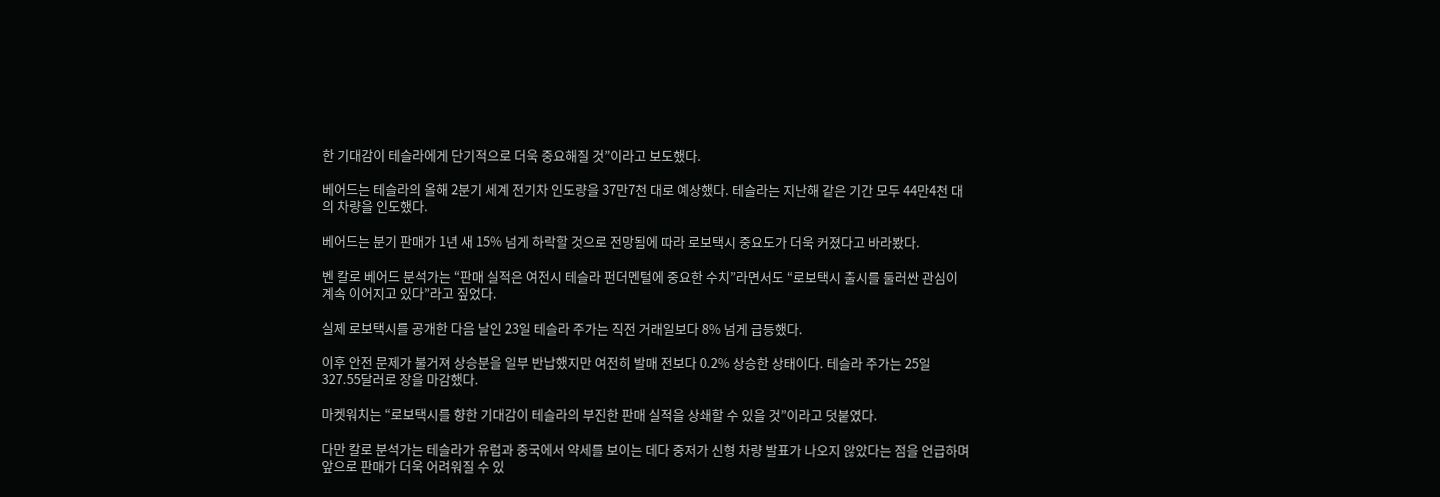한 기대감이 테슬라에게 단기적으로 더욱 중요해질 것”이라고 보도했다.

베어드는 테슬라의 올해 2분기 세계 전기차 인도량을 37만7천 대로 예상했다. 테슬라는 지난해 같은 기간 모두 44만4천 대의 차량을 인도했다.

베어드는 분기 판매가 1년 새 15% 넘게 하락할 것으로 전망됨에 따라 로보택시 중요도가 더욱 커졌다고 바라봤다.

벤 칼로 베어드 분석가는 “판매 실적은 여전시 테슬라 펀더멘털에 중요한 수치”라면서도 “로보택시 출시를 둘러싼 관심이 계속 이어지고 있다”라고 짚었다.

실제 로보택시를 공개한 다음 날인 23일 테슬라 주가는 직전 거래일보다 8% 넘게 급등했다.

이후 안전 문제가 불거져 상승분을 일부 반납했지만 여전히 발매 전보다 0.2% 상승한 상태이다. 테슬라 주가는 25일 327.55달러로 장을 마감했다.

마켓워치는 “로보택시를 향한 기대감이 테슬라의 부진한 판매 실적을 상쇄할 수 있을 것”이라고 덧붙였다.

다만 칼로 분석가는 테슬라가 유럽과 중국에서 약세를 보이는 데다 중저가 신형 차량 발표가 나오지 않았다는 점을 언급하며 앞으로 판매가 더욱 어려워질 수 있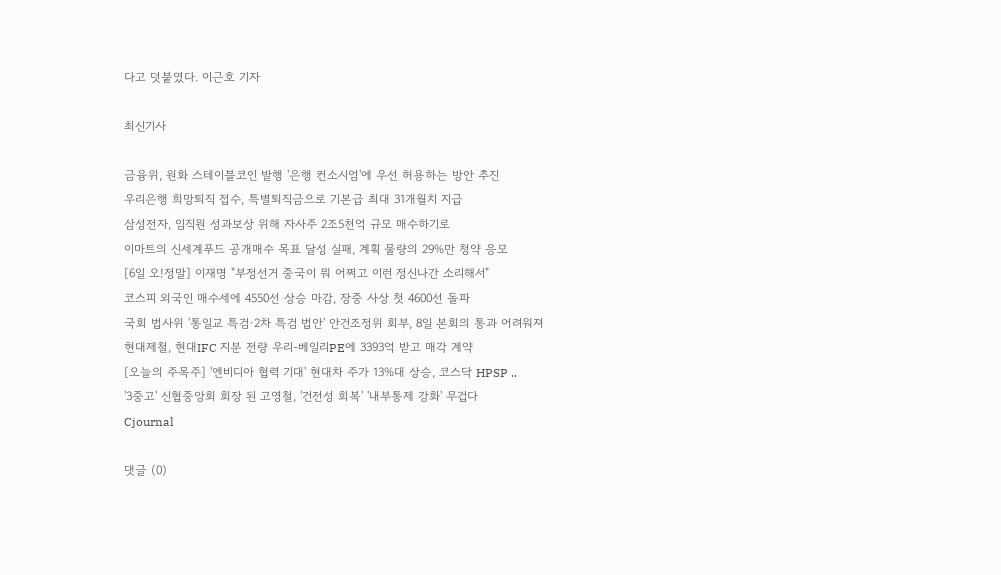다고 덧붙였다. 이근호 기자

최신기사

금융위, 원화 스테이블코인 발행 '은행 컨소시엄'에 우선 허용하는 방안 추진
우리은행 희망퇴직 접수, 특별퇴직금으로 기본급 최대 31개월치 지급
삼성전자, 임직원 성과보상 위해 자사주 2조5천억 규모 매수하기로
이마트의 신세계푸드 공개매수 목표 달성 실패, 계획 물량의 29%만 청약 응모
[6일 오!정말] 이재명 "부정선거 중국이 뭐 어쩌고 이런 정신나간 소리해서"
코스피 외국인 매수세에 4550선 상승 마감, 장중 사상 첫 4600선 돌파
국회 법사위 '통일교 특검·2차 특검 법안' 안건조정위 회부, 8일 본회의 통과 어려워져
현대제철, 현대IFC 지분 전량 우리-베일리PE에 3393억 받고 매각 계약
[오늘의 주목주] '엔비디아 협력 기대' 현대차 주가 13%대 상승, 코스닥 HPSP ..
'3중고' 신협중앙회 회장 된 고영철, '건전성 회복' '내부통제 강화' 무겁다
Cjournal

댓글 (0)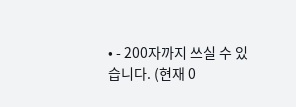• - 200자까지 쓰실 수 있습니다. (현재 0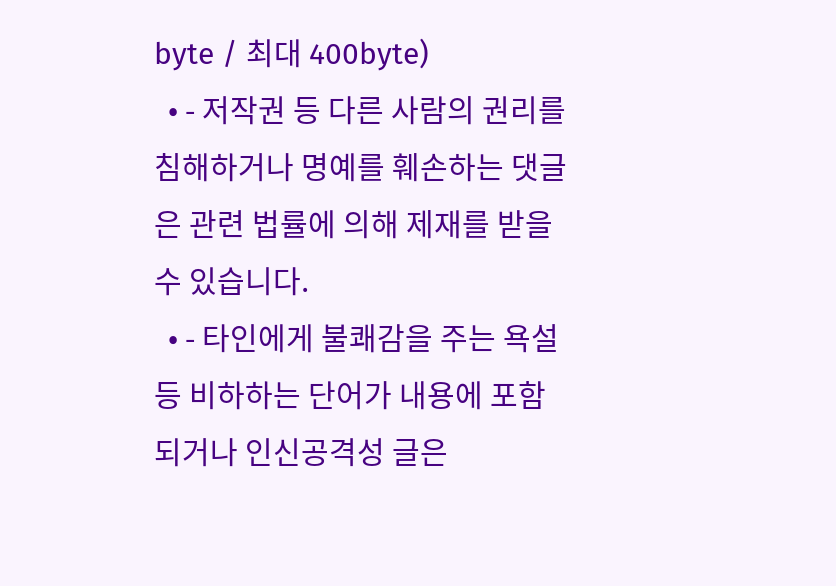byte / 최대 400byte)
  • - 저작권 등 다른 사람의 권리를 침해하거나 명예를 훼손하는 댓글은 관련 법률에 의해 제재를 받을 수 있습니다.
  • - 타인에게 불쾌감을 주는 욕설 등 비하하는 단어가 내용에 포함되거나 인신공격성 글은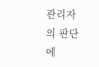관리자의 판단에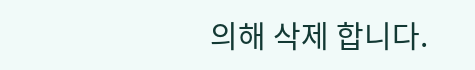의해 삭제 합니다.